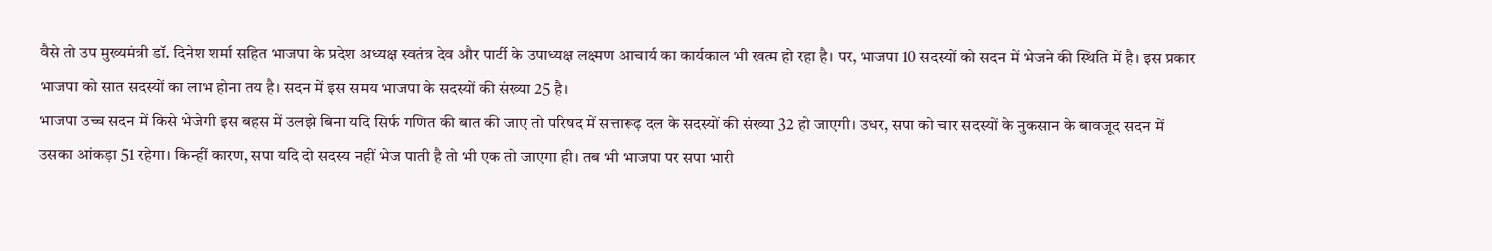वैसे तो उप मुख्यमंत्री डॉ. दिनेश शर्मा सहित भाजपा के प्रदेश अध्यक्ष स्वतंत्र देव और पार्टी के उपाध्यक्ष लक्ष्मण आचार्य का कार्यकाल भी खत्म हो रहा है। पर, भाजपा 10 सदस्यों को सदन में भेजने की स्थिति में है। इस प्रकार भाजपा को सात सदस्यों का लाभ होना तय है। सदन में इस समय भाजपा के सदस्यों की संख्या 25 है।
भाजपा उच्च सदन में किसे भेजेगी इस बहस में उलझे बिना यदि सिर्फ गणित की बात की जाए तो परिषद में सत्तारूढ़ दल के सदस्यों की संख्या 32 हो जाएगी। उधर, सपा को चार सदस्यों के नुकसान के बावजूद सदन में उसका आंकड़ा 51 रहेगा। किन्हीं कारण, सपा यदि दो सदस्य नहीं भेज पाती है तो भी एक तो जाएगा ही। तब भी भाजपा पर सपा भारी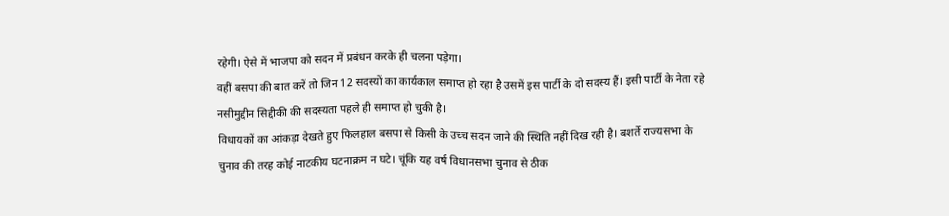रहेगी। ऐसे में भाजपा को सदन में प्रबंधन करके ही चलना पड़ेगा।
वहीं बसपा की बात करें तो जिन 12 सदस्यों का कार्यकाल समाप्त हो रहा है उसमें इस पार्टी के दो सदस्य हैं। इसी पार्टी के नेता रहे नसीमुद्दीन सिद्दीकी की सदस्यता पहले ही समाप्त हो चुकी है।
विधायकों का आंकड़ा देखते हुए फिलहाल बसपा से किसी के उच्च सदन जाने की स्थिति नहीं दिख रही है। बशर्ते राज्यसभा के चुनाव की तरह कोई नाटकीय घटनाक्रम न घटे। चूंकि यह वर्ष विधानसभा चुनाव से ठीक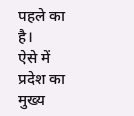पहले का है।
ऐसे में प्रदेश का मुख्य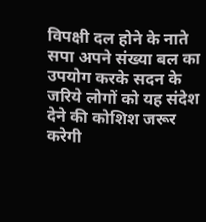विपक्षी दल होने के नाते सपा अपने संख्या बल का उपयोग करके सदन के जरिये लोगों को यह संदेश देने की कोशिश जरूर करेगी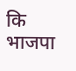कि भाजपा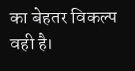का बेहतर विकल्प वही है।